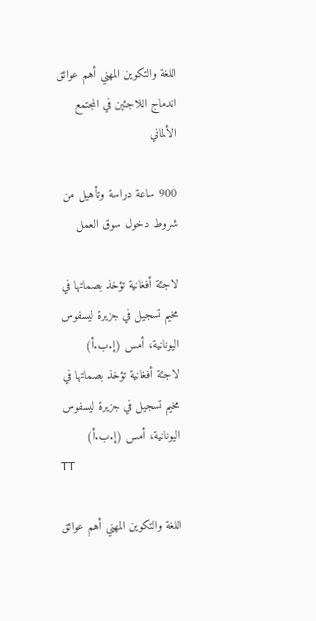اللغة والتكوين المهني أهم عوائق اندماج اللاجئين في المجتمع الألماني

900 ساعة دراسة وتأهيل من شروط دخول سوق العمل

لاجئة أفغانية تؤخذ بصماتها في مخيم تسجيل في جزيرة ليسفوس اليونانية، أمس (إ.ب.أ)
لاجئة أفغانية تؤخذ بصماتها في مخيم تسجيل في جزيرة ليسفوس اليونانية، أمس (إ.ب.أ)
TT

اللغة والتكوين المهني أهم عوائق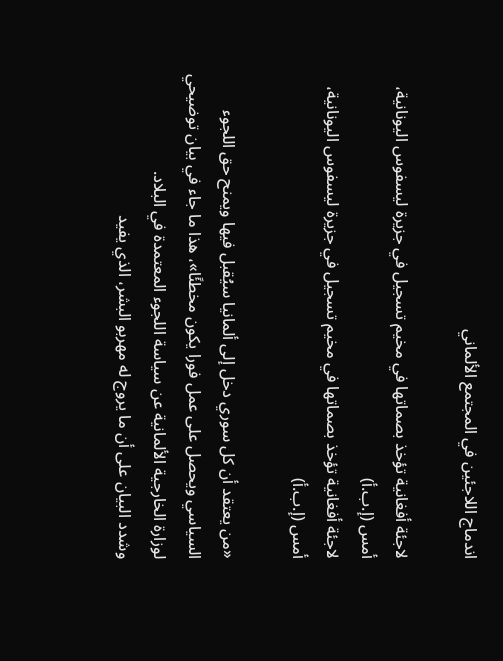اندماج اللاجئين في المجتمع الألماني

لاجئة أفغانية تؤخذ بصماتها في مخيم تسجيل في جزيرة ليسفوس اليونانية، أمس (إ.ب.أ)
لاجئة أفغانية تؤخذ بصماتها في مخيم تسجيل في جزيرة ليسفوس اليونانية، أمس (إ.ب.أ)

«من يعتقد أن كل سوري دخل إلى ألمانيا سيُقبل فيها ويمنح حق اللجوء السياسي ويحصل على عمل فورا يكون مخطئًا»، هذا ما جاء في بيان توضيحي لوزارة الخارجية الألمانية عن سياسة اللجوء المعتمدة في البلاد.
وشدد البيان على أن ما يروج له مهربو البشر، الذي يفيد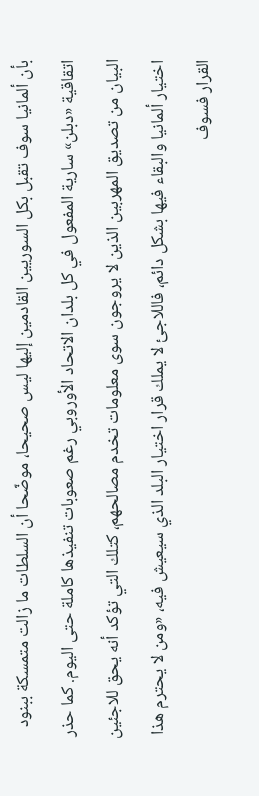بأن ألمانيا سوف تقبل بكل السوريين القادمين إليها ليس صحيحا، موضّحا أن السلطات ما زالت متمسكة ببنود اتقاقية «دبلن» سارية المفعول في كل بلدان الاتحاد الأوروبي رغم صعوبات تنفيذها كاملة حتى اليوم. كما حذر البيان من تصديق المهربين الذين لا يروجون سوى معلومات تخدم مصالحهم، كتلك التي تؤكد أنه يحق للاجئين اختيار ألمانيا والبقاء فيها بشكل دائم، فاللاجئ لا يملك قرار اختيار البلد الذي سيعيش فيه، «ومن لا يحترم هذا القرار فسوف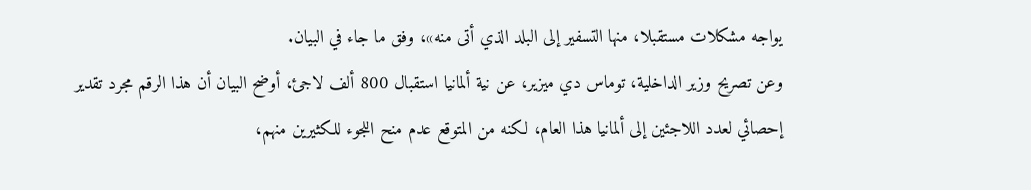يواجه مشكلات مستقبلا، منها التسفير إلى البلد الذي أتى منه»، وفق ما جاء في البيان.
وعن تصريح وزير الداخلية، توماس دي ميزير، عن نية ألمانيا استقبال 800 ألف لاجئ، أوضح البيان أن هذا الرقم مجرد تقدير إحصائي لعدد اللاجئين إلى ألمانيا هذا العام، لكنه من المتوقع عدم منح اللجوء للكثيرين منهم،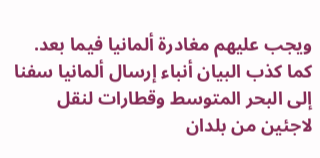ويجب عليهم مغادرة ألمانيا فيما بعد. كما كذب البيان أنباء إرسال ألمانيا سفنا إلى البحر المتوسط وقطارات لنقل لاجئين من بلدان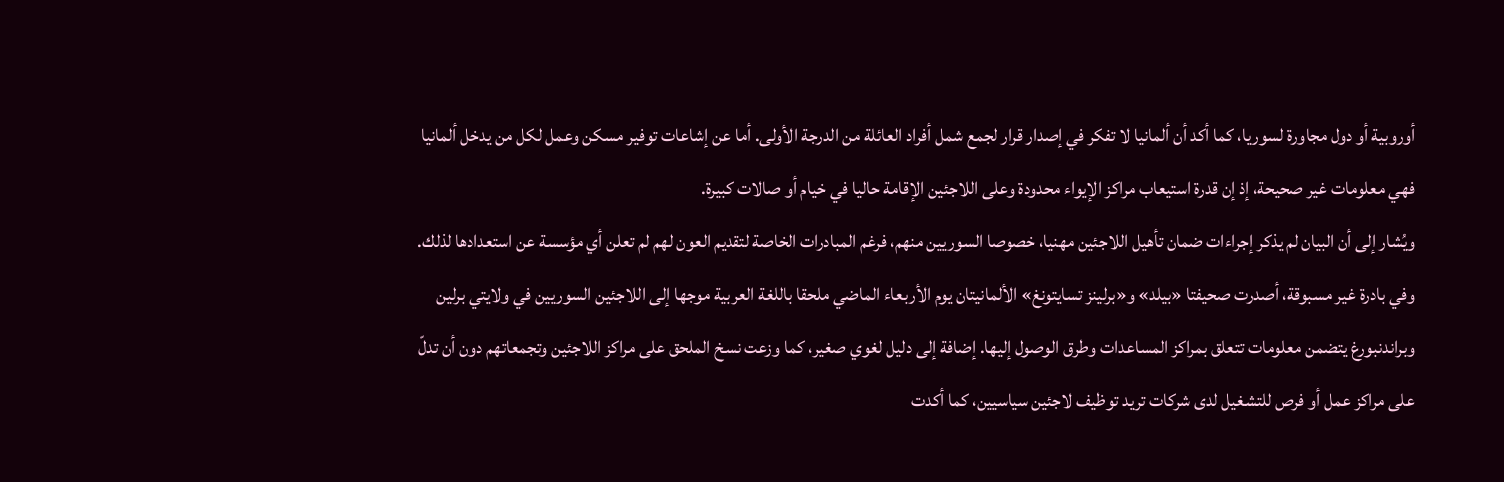أوروبية أو دول مجاورة لسوريا، كما أكد أن ألمانيا لا تفكر في إصدار قرار لجمع شمل أفراد العائلة من الدرجة الأولى. أما عن إشاعات توفير مسكن وعمل لكل من يدخل ألمانيا فهي معلومات غير صحيحة، إذ إن قدرة استيعاب مراكز الإيواء محدودة وعلى اللاجئين الإقامة حاليا في خيام أو صالات كبيرة.
ويُشار إلى أن البيان لم يذكر إجراءات ضمان تأهيل اللاجئين مهنيا، خصوصا السوريين منهم، فرغم المبادرات الخاصة لتقديم العون لهم لم تعلن أي مؤسسة عن استعدادها لذلك. وفي بادرة غير مسبوقة، أصدرت صحيفتا «بيلد» و«برلينز تسايتونغ» الألمانيتان يوم الأربعاء الماضي ملحقا باللغة العربية موجها إلى اللاجئين السوريين في ولايتي برلين وبراندنبورغ يتضمن معلومات تتعلق بمراكز المساعدات وطرق الوصول إليها. إضافة إلى دليل لغوي صغير، كما وزعت نسخ الملحق على مراكز اللاجئين وتجمعاتهم دون أن تدلّ على مراكز عمل أو فرص للتشغيل لدى شركات تريد توظيف لاجئين سياسيين، كما أكدت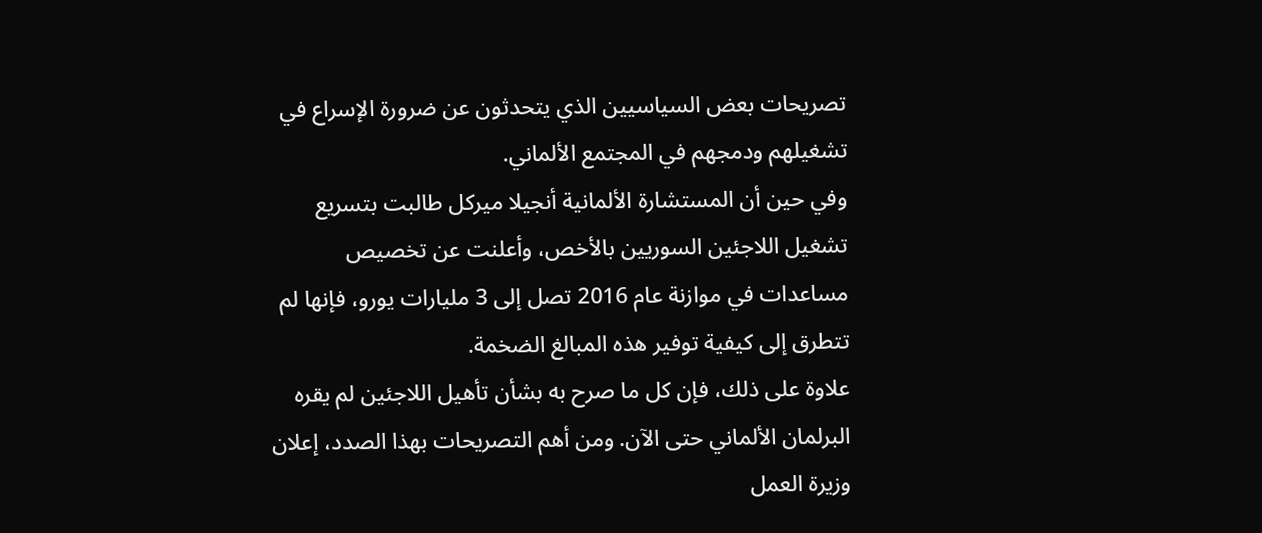تصريحات بعض السياسيين الذي يتحدثون عن ضرورة الإسراع في تشغيلهم ودمجهم في المجتمع الألماني.
وفي حين أن المستشارة الألمانية أنجيلا ميركل طالبت بتسريع تشغيل اللاجئين السوريين بالأخص، وأعلنت عن تخصيص مساعدات في موازنة عام 2016 تصل إلى 3 مليارات يورو، فإنها لم تتطرق إلى كيفية توفير هذه المبالغ الضخمة.
علاوة على ذلك، فإن كل ما صرح به بشأن تأهيل اللاجئين لم يقره البرلمان الألماني حتى الآن. ومن أهم التصريحات بهذا الصدد، إعلان وزيرة العمل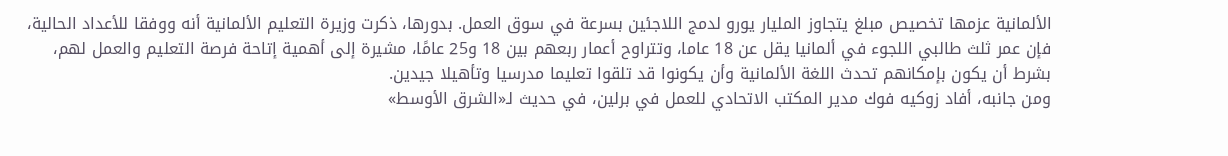الألمانية عزمها تخصيص مبلغ يتجاوز المليار يورو لدمج اللاجئين بسرعة في سوق العمل. بدورها، ذكرت وزيرة التعليم الألمانية أنه ووفقا للأعداد الحالية، فإن عمر ثلث طالبي اللجوء في ألمانيا يقل عن 18 عاما، وتتراوح أعمار ربعهم بين 18 و25 عامًا، مشيرة إلى أهمية إتاحة فرصة التعليم والعمل لهم، بشرط أن يكون بإمكانهم تحدث اللغة الألمانية وأن يكونوا قد تلقوا تعليما مدرسيا وتأهيلا جيدين.
ومن جانبه، أفاد زوكيه فوك مدير المكتب الاتحادي للعمل في برلين، في حديث لـ«الشرق الأوسط»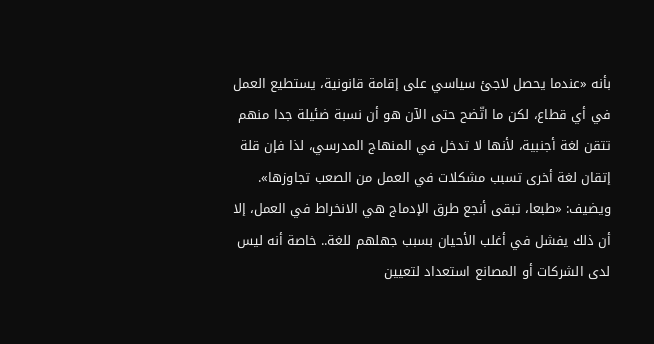بأنه «عندما يحصل لاجئ سياسي على إقامة قانونية، يستطيع العمل في أي قطاع، لكن ما اتّضح حتى الآن هو أن نسبة ضئيلة جدا منهم تتقن لغة أجنبية، لأنها لا تدخل في المنهاج المدرسي، لذا فإن قلة إتقان لغة أخرى تسبب مشكلات في العمل من الصعب تجاوزها». ويضيف: «طبعا، تبقى أنجع طرق الإدماج هي الانخراط في العمل، إلا أن ذلك يفشل في أغلب الأحيان بسبب جهلهم للغة.. خاصة أنه ليس لدى الشركات أو المصانع استعداد لتعيين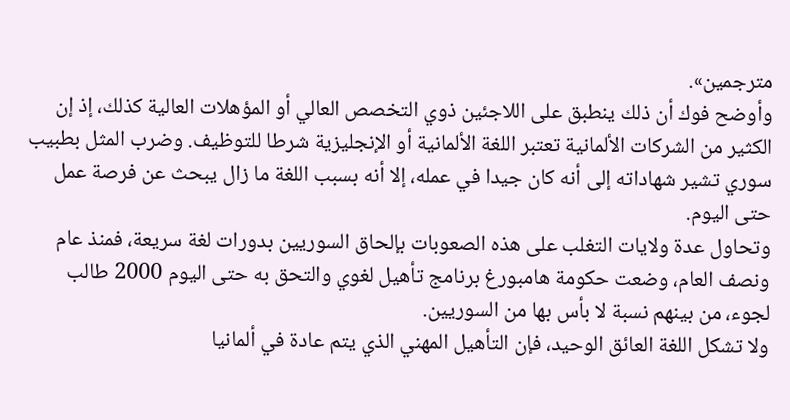مترجمين».
وأوضح فوك أن ذلك ينطبق على اللاجئين ذوي التخصص العالي أو المؤهلات العالية كذلك، إذ إن الكثير من الشركات الألمانية تعتبر اللغة الألمانية أو الإنجليزية شرطا للتوظيف. وضرب المثل بطبيب سوري تشير شهاداته إلى أنه كان جيدا في عمله، إلا أنه بسبب اللغة ما زال يبحث عن فرصة عمل حتى اليوم.
وتحاول عدة ولايات التغلب على هذه الصعوبات بإلحاق السوريين بدورات لغة سريعة، فمنذ عام ونصف العام، وضعت حكومة هامبورغ برنامج تأهيل لغوي والتحق به حتى اليوم 2000 طالب لجوء، من بينهم نسبة لا بأس بها من السوريين.
ولا تشكل اللغة العائق الوحيد، فإن التأهيل المهني الذي يتم عادة في ألمانيا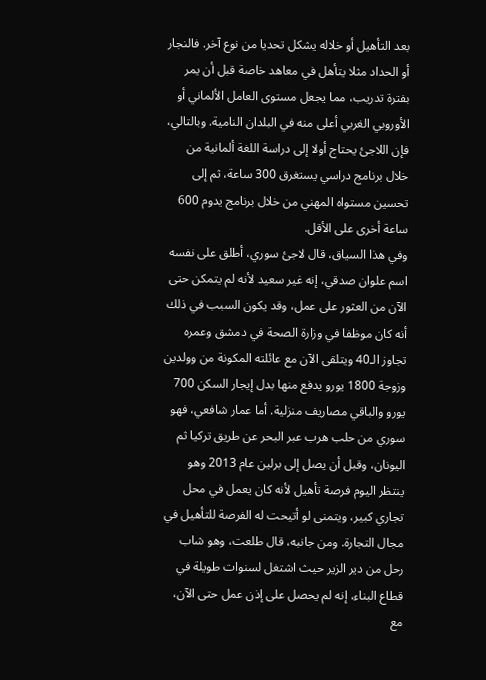بعد التأهيل أو خلاله يشكل تحديا من نوع آخر. فالنجار أو الحداد مثلا يتأهل في معاهد خاصة قبل أن يمر بفترة تدريب، مما يجعل مستوى العامل الألماني أو الأوروبي الغربي أعلى منه في البلدان النامية. وبالتالي، فإن اللاجئ يحتاج أولا إلى دراسة اللغة ألمانية من خلال برنامج دراسي يستغرق 300 ساعة، ثم إلى تحسين مستواه المهني من خلال برنامج يدوم 600 ساعة أخرى على الأقل.
وفي هذا السياق، قال لاجئ سوري، أطلق على نفسه اسم علوان صدقي، إنه غير سعيد لأنه لم يتمكن حتى الآن من العثور على عمل، وقد يكون السبب في ذلك أنه كان موظفا في وزارة الصحة في دمشق وعمره تجاوز الـ40 ويتلقى الآن مع عائلته المكونة من وولدين وزوجة 1800 يورو يدفع منها بدل إيجار السكن 700 يورو والباقي مصاريف منزلية. أما عمار شافعي، فهو سوري من حلب هرب عبر البحر عن طريق تركيا ثم اليونان، وقبل أن يصل إلى برلين عام 2013 وهو ينتظر اليوم فرصة تأهيل لأنه كان يعمل في محل تجاري كبير، ويتمنى لو أتيحت له الفرصة للتأهيل في مجال التجارة. ومن جانبه، قال طلعت، وهو شاب رحل من دير الزير حيث اشتغل لسنوات طويلة في قطاع البناء، إنه لم يحصل على إذن عمل حتى الآن، مع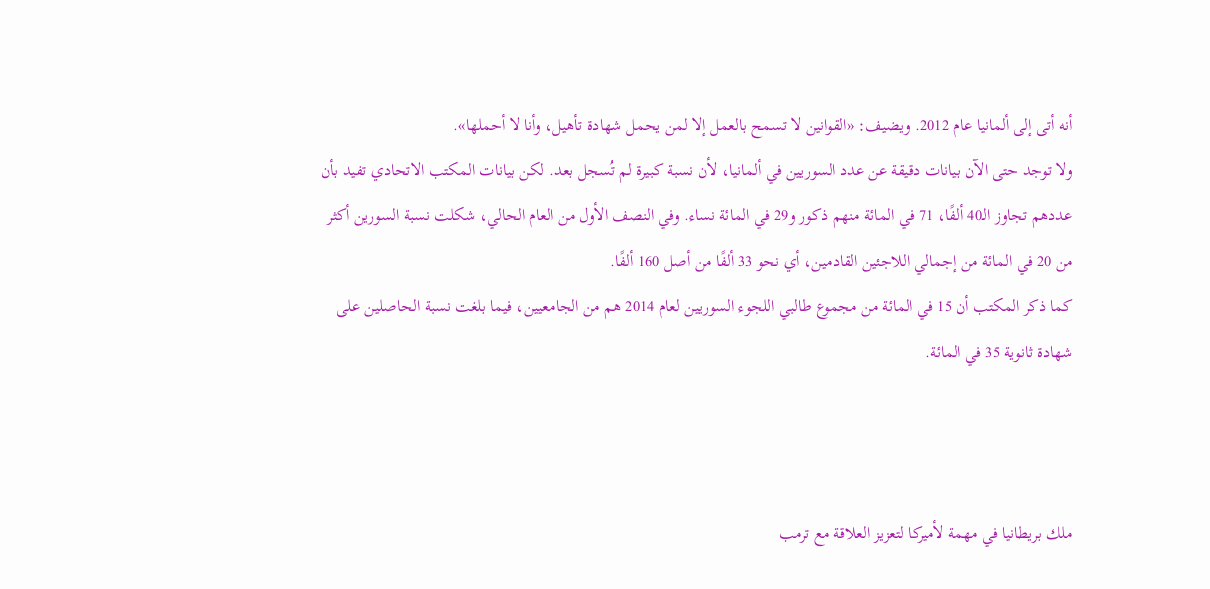أنه أتى إلى ألمانيا عام 2012. ويضيف: «القوانين لا تسمح بالعمل إلا لمن يحمل شهادة تأهيل، وأنا لا أحملها».
ولا توجد حتى الآن بيانات دقيقة عن عدد السوريين في ألمانيا، لأن نسبة كبيرة لم تُسجل بعد. لكن بيانات المكتب الاتحادي تفيد بأن عددهم تجاوز الـ40 ألفًا، 71 في المائة منهم ذكور و29 في المائة نساء. وفي النصف الأول من العام الحالي، شكلت نسبة السورين أكثر من 20 في المائة من إجمالي اللاجئين القادمين، أي نحو 33 ألفًا من أصل 160 ألفًا.
كما ذكر المكتب أن 15 في المائة من مجموع طالبي اللجوء السوريين لعام 2014 هم من الجامعيين، فيما بلغت نسبة الحاصلين على شهادة ثانوية 35 في المائة.



ملك بريطانيا في مهمة لأميركا لتعزيز العلاقة مع ترمب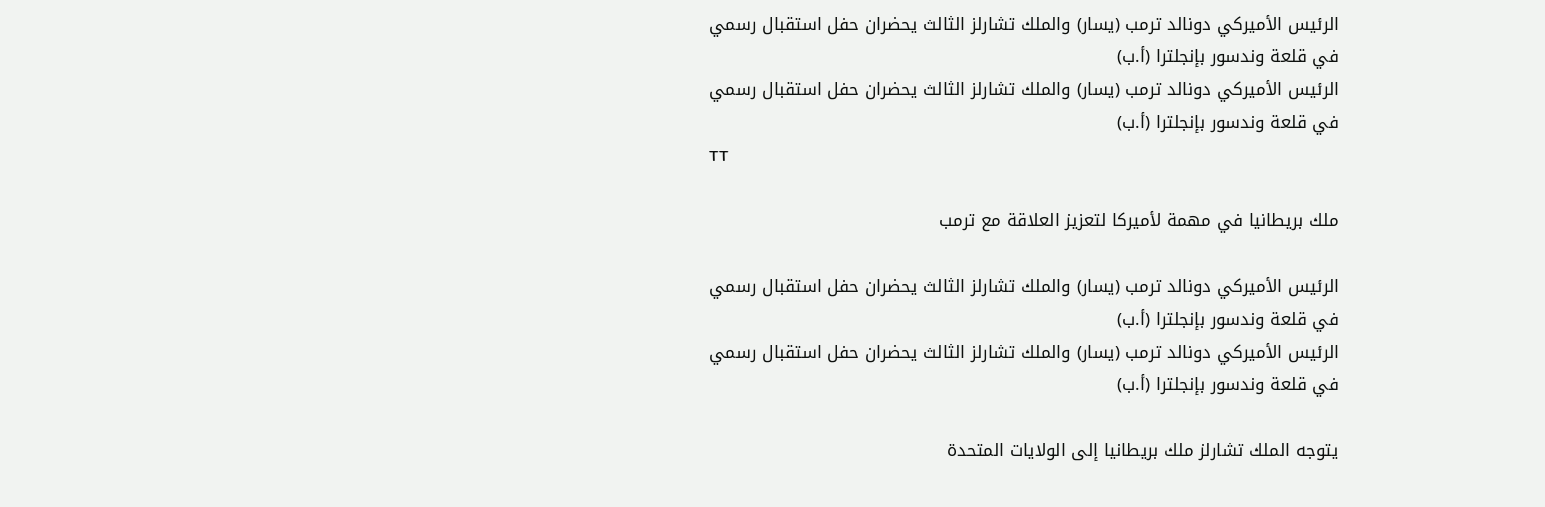الرئيس الأميركي دونالد ترمب (يسار) والملك تشارلز الثالث يحضران حفل استقبال رسمي في قلعة وندسور بإنجلترا (أ.ب)
الرئيس الأميركي دونالد ترمب (يسار) والملك تشارلز الثالث يحضران حفل استقبال رسمي في قلعة وندسور بإنجلترا (أ.ب)
TT

ملك بريطانيا في مهمة لأميركا لتعزيز العلاقة مع ترمب

الرئيس الأميركي دونالد ترمب (يسار) والملك تشارلز الثالث يحضران حفل استقبال رسمي في قلعة وندسور بإنجلترا (أ.ب)
الرئيس الأميركي دونالد ترمب (يسار) والملك تشارلز الثالث يحضران حفل استقبال رسمي في قلعة وندسور بإنجلترا (أ.ب)

يتوجه الملك تشارلز ملك بريطانيا إلى الولايات المتحدة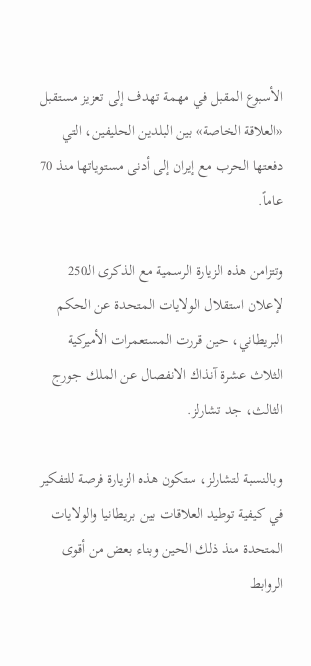الأسبوع ‌المقبل في مهمة تهدف إلى تعزيز مستقبل «العلاقة الخاصة» بين البلدين الحليفين، التي دفعتها الحرب مع إيران إلى أدنى مستوياتها منذ 70 عاماً.

وتتزامن هذه الزيارة الرسمية مع الذكرى الـ250 لإعلان استقلال الولايات المتحدة عن الحكم البريطاني، حين قررت المستعمرات الأميركية الثلاث عشرة آنذاك الانفصال عن الملك جورج الثالث، جد تشارلز.

وبالنسبة لتشارلز، ستكون هذه الزيارة فرصة للتفكير في كيفية توطيد العلاقات بين بريطانيا والولايات المتحدة منذ ذلك الحين وبناء بعض من أقوى الروابط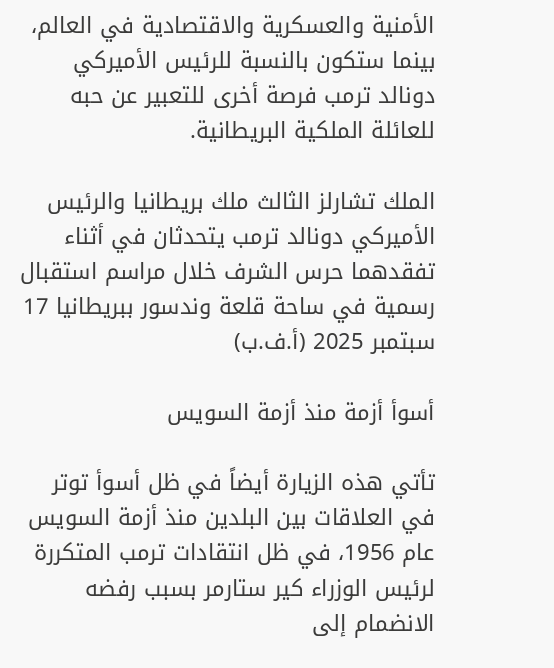الأمنية والعسكرية والاقتصادية في العالم، بينما ستكون بالنسبة للرئيس الأميركي دونالد ترمب فرصة أخرى للتعبير عن حبه للعائلة الملكية البريطانية.

الملك تشارلز الثالث ملك بريطانيا والرئيس الأميركي دونالد ترمب يتحدثان في أثناء تفقدهما حرس الشرف خلال مراسم استقبال رسمية في ساحة قلعة وندسور ببريطانيا 17 سبتمبر 2025 (أ.ف.ب)

أسوأ أزمة منذ أزمة السويس

تأتي هذه الزيارة أيضاً في ظل أسوأ توتر في العلاقات بين البلدين منذ أزمة السويس عام 1956، في ظل انتقادات ترمب المتكررة لرئيس الوزراء كير ستارمر بسبب رفضه الانضمام إلى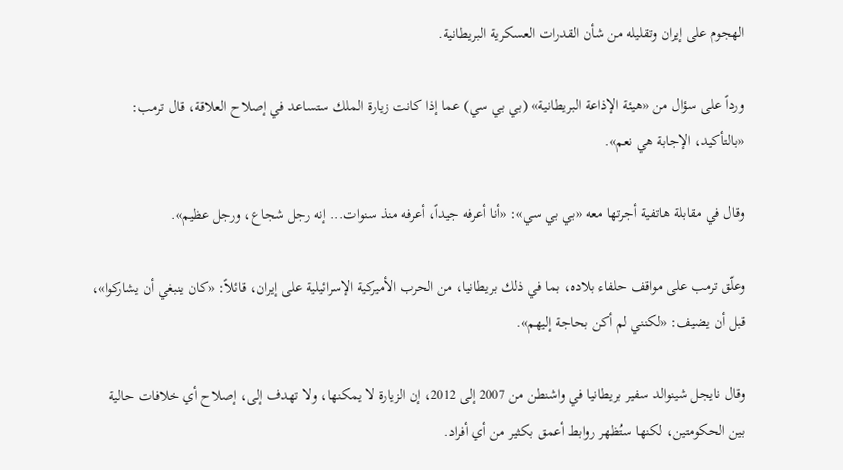الهجوم على إيران وتقليله من شأن القدرات العسكرية البريطانية.

ورداً على سؤال من «هيئة الإذاعة البريطانية» (بي بي سي) عما إذا كانت زيارة الملك ستساعد في إصلاح العلاقة، قال ترمب: «بالتأكيد، الإجابة هي نعم».

وقال ‌في مقابلة هاتفية ‌أجرتها معه «بي بي سي»: «أنا أعرفه جيداً، أعرفه منذ سنوات... إنه رجل شجاع، ورجل عظيم».

وعلّق ترمب على مواقف حلفاء بلاده، بما في ذلك بريطانيا، من الحرب الأميركية الإسرائيلية على إيران، قائلاً: «كان ينبغي أن يشاركوا»، قبل أن يضيف: «لكنني لم أكن بحاجة إليهم».

وقال نايجل ‌شينوالد سفير بريطانيا في واشنطن من 2007 إلى 2012، إن الزيارة لا يمكنها، ولا تهدف إلى، إصلاح أي خلافات حالية بين الحكومتين، لكنها ستُظهر روابط أعمق بكثير من أي أفراد.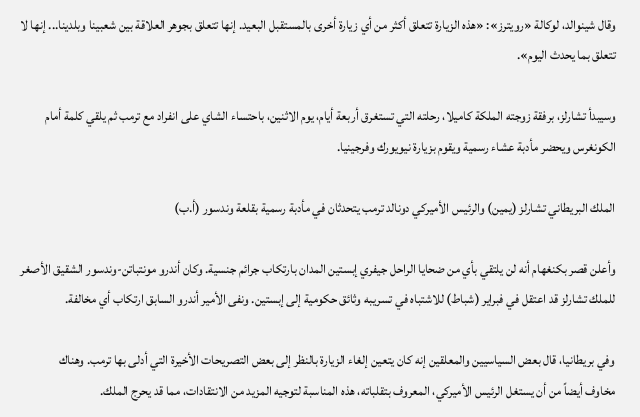وقال شينوالد، لوكالة «رويترز»: «هذه الزيارة تتعلق أكثر من أي زيارة أخرى بالمستقبل البعيد. إنها تتعلق بجوهر العلاقة بين شعبينا وبلدينا... إنها لا تتعلق بما يحدث اليوم».

وسيبدأ تشارلز، برفقة زوجته الملكة كاميلا، رحلته التي تستغرق أربعة أيام، يوم الاثنين، باحتساء الشاي على انفراد مع ترمب ثم يلقي كلمة أمام الكونغرس ويحضر مأدبة عشاء رسمية ويقوم بزيارة نيويورك وفرجينيا.

الملك البريطاني تشارلز (يمين) والرئيس الأميركي دونالد ترمب يتحدثان في مأدبة رسمية بقلعة وندسور (أ.ب)

وأعلن قصر بكنغهام أنه لن يلتقي بأي من ضحايا الراحل جيفري إبستين المدان بارتكاب جرائم جنسية. وكان أندرو مونتباتن-وندسور الشقيق الأصغر للملك تشارلز قد اعتقل في فبراير (شباط) للاشتباه ‌في تسريبه وثائق حكومية إلى إبستين. ونفى الأمير أندرو السابق ارتكاب أي ‌مخالفة.

وفي بريطانيا، قال بعض السياسيين والمعلقين إنه كان يتعين إلغاء الزيارة بالنظر إلى بعض التصريحات الأخيرة التي أدلى بها ترمب. وهناك مخاوف ‌أيضاً من أن يستغل الرئيس الأميركي، المعروف بتقلباته، هذه المناسبة لتوجيه المزيد من الانتقادات، مما قد يحرج الملك.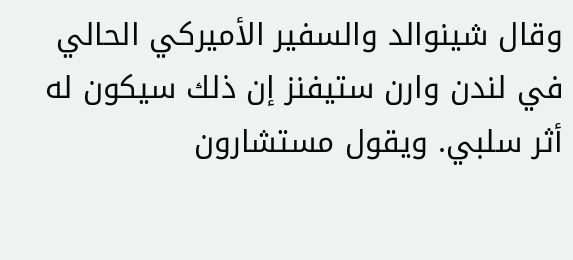وقال ‌شينوالد والسفير الأميركي الحالي في لندن وارن ستيفنز إن ذلك سيكون له أثر سلبي. ويقول مستشارون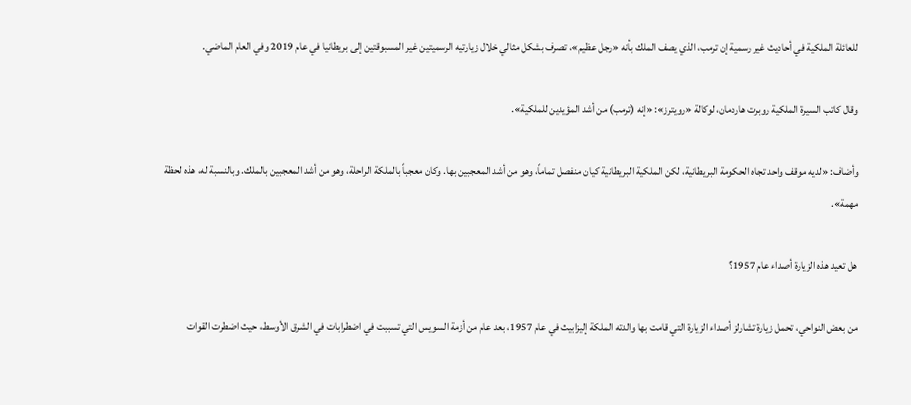للعائلة الملكية في أحاديث غير رسمية إن ترمب، الذي يصف الملك بأنه «رجل عظيم»، تصرف بشكل مثالي خلال زيارتيه الرسميتين غير المسبوقتين إلى بريطانيا في عام 2019 وفي العام الماضي.

وقال كاتب السيرة الملكية روبرت هاردمان، لوكالة «رويترز»: «إنه (ترمب) من أشد المؤيدين للملكية».

وأضاف: «لديه موقف واحد تجاه الحكومة البريطانية، ‌لكن الملكية البريطانية كيان منفصل تماماً، وهو من أشد المعجبين بها. وكان معجباً بالملكة الراحلة، وهو من أشد المعجبين بالملك. وبالنسبة له، هذه لحظة مهمة».

هل تعيد هذه الزيارة أصداء عام 1957؟

من بعض النواحي، تحمل زيارة تشارلز أصداء الزيارة التي قامت بها والدته الملكة إليزابيث في عام 1957، بعد عام من أزمة السويس التي تسببت في اضطرابات في الشرق الأوسط، حيث اضطرت القوات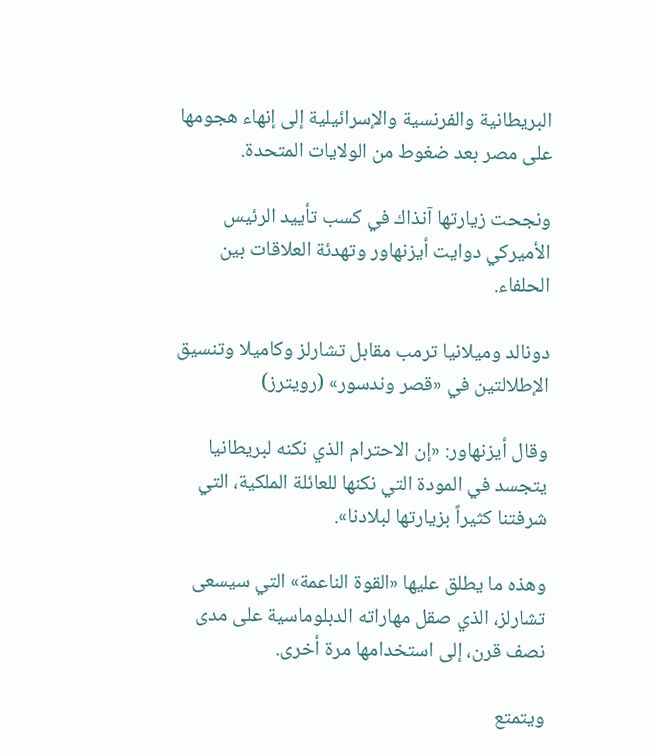البريطانية والفرنسية والإسرائيلية إلى إنهاء هجومها على مصر بعد ضغوط من الولايات المتحدة.

ونجحت زيارتها آنذاك في كسب تأييد الرئيس الأميركي دوايت أيزنهاور وتهدئة العلاقات بين الحلفاء.

دونالد وميلانيا ترمب مقابل تشارلز وكاميلا وتنسيق الإطلالتين في «قصر وندسور» (رويترز)

وقال أيزنهاور: «إن الاحترام الذي نكنه لبريطانيا يتجسد في المودة التي نكنها للعائلة الملكية، التي شرفتنا كثيراً بزيارتها لبلادنا».

وهذه ما يطلق عليها «القوة الناعمة» التي سيسعى تشارلز، الذي صقل مهاراته الدبلوماسية على مدى نصف قرن، إلى استخدامها مرة أخرى.

ويتمتع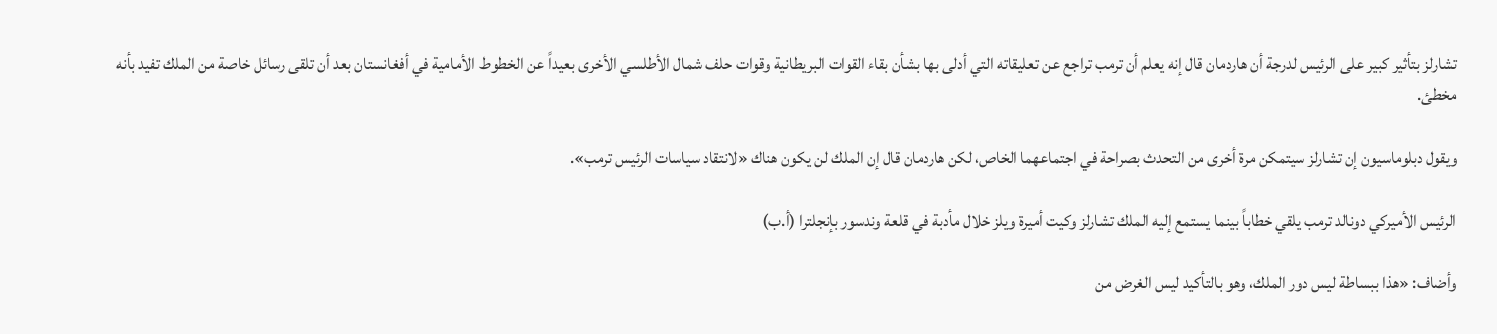تشارلز بتأثير كبير على الرئيس لدرجة أن هاردمان قال إنه يعلم أن ترمب تراجع عن تعليقاته التي أدلى بها بشأن بقاء القوات البريطانية وقوات حلف شمال الأطلسي الأخرى بعيداً عن الخطوط الأمامية في أفغانستان بعد أن تلقى رسائل خاصة من الملك تفيد بأنه مخطئ.

ويقول دبلوماسيون إن تشارلز سيتمكن مرة أخرى من التحدث بصراحة في اجتماعهما الخاص، لكن هاردمان قال إن الملك لن يكون هناك «لانتقاد سياسات الرئيس ترمب».

الرئيس الأميركي دونالد ترمب يلقي خطاباً بينما يستمع إليه الملك تشارلز وكيت أميرة ويلز خلال مأدبة في قلعة وندسور بإنجلترا (أ.ب)

وأضاف: «هذا ببساطة ليس دور الملك، وهو بالتأكيد ليس الغرض من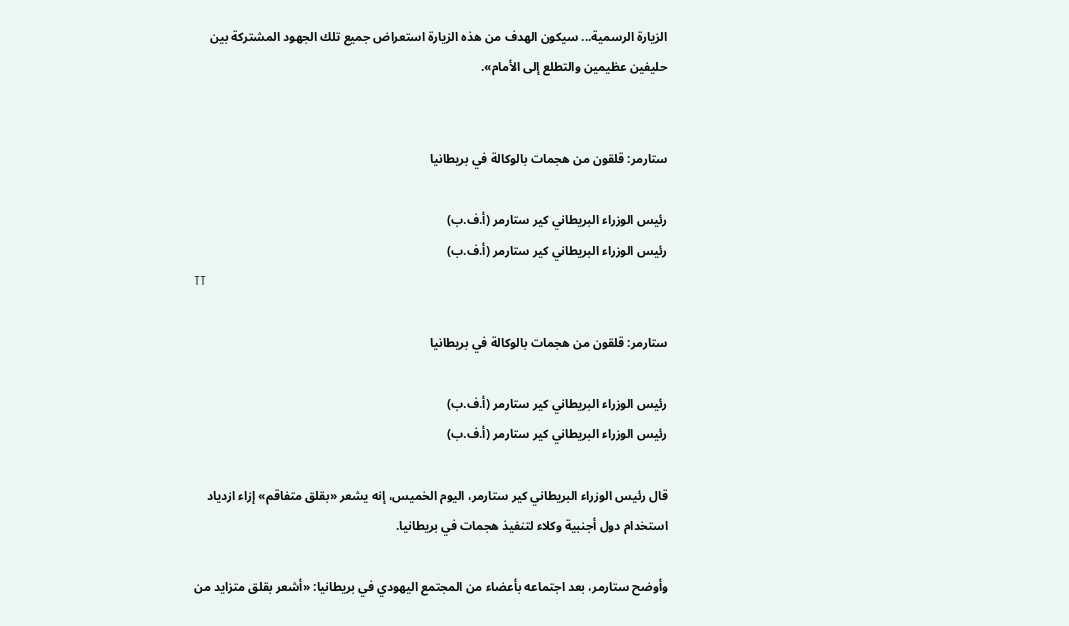الزيارة الرسمية... سيكون الهدف من هذه الزيارة استعراض جميع تلك الجهود المشتركة بين حليفين عظيمين والتطلع إلى الأمام».


ستارمر: قلقون من هجمات بالوكالة في بريطانيا

رئيس الوزراء البريطاني كير ستارمر (أ.ف.ب)
رئيس الوزراء البريطاني كير ستارمر (أ.ف.ب)
TT

ستارمر: قلقون من هجمات بالوكالة في بريطانيا

رئيس الوزراء البريطاني كير ستارمر (أ.ف.ب)
رئيس الوزراء البريطاني كير ستارمر (أ.ف.ب)

قال رئيس الوزراء البريطاني كير ستارمر، اليوم الخميس، إنه ‌يشعر «بقلق متفاقم» إزاء ازدياد استخدام ‌دول أجنبية وكلاء لتنفيذ هجمات في بريطانيا.

وأوضح ستارمر، بعد اجتماعه بأعضاء من المجتمع ‌اليهودي في بريطانيا: «أشعر بقلق متزايد من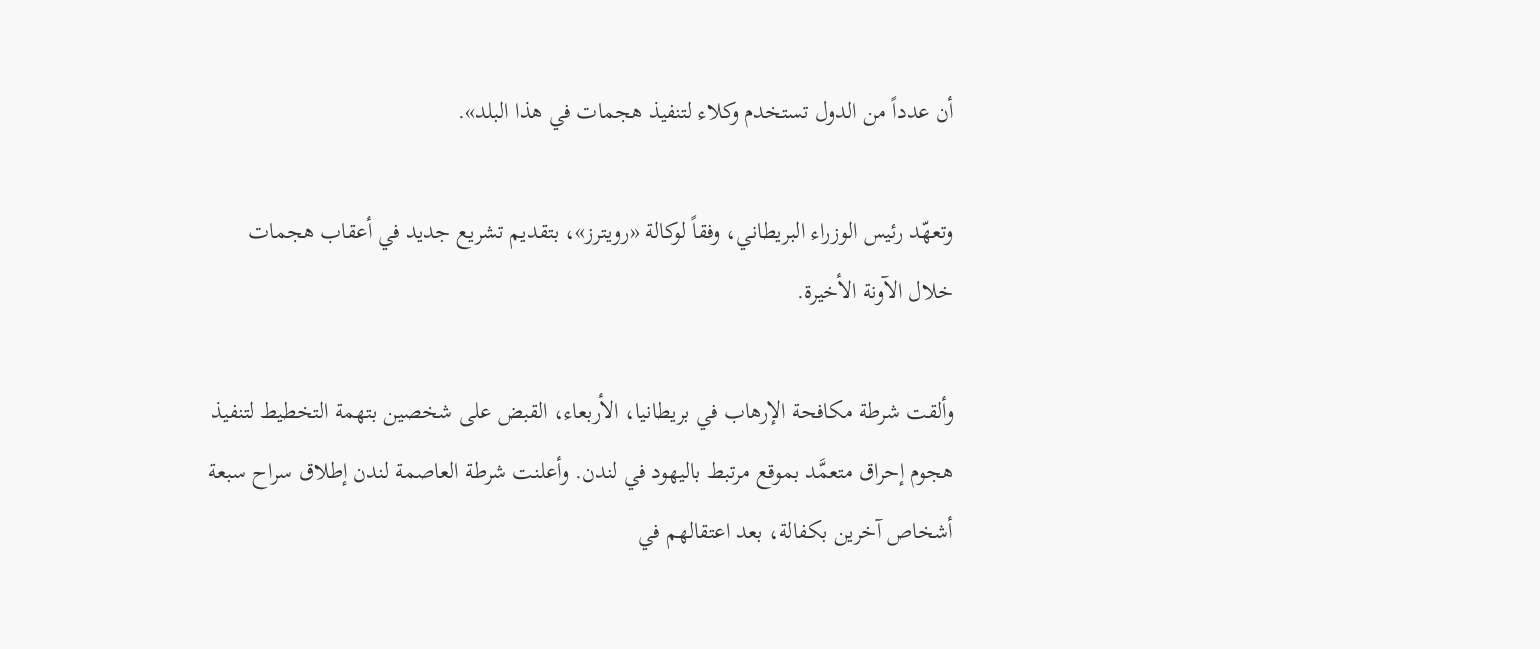أن عدداً من الدول تستخدم وكلاء لتنفيذ هجمات في هذا البلد».

وتعهّد رئيس الوزراء البريطاني، وفقاً لوكالة «رويترز»، بتقديم تشريع جديد في ‌أعقاب ‌هجمات خلال ‌الآونة ‌الأخيرة.

وألقت ‌شرطة مكافحة الإرهاب في بريطانيا، الأربعاء، القبض على شخصين بتهمة التخطيط لتنفيذ هجوم إحراق متعمَّد بموقع مرتبط باليهود في لندن. وأعلنت شرطة العاصمة ‌لندن إطلاق سراح سبعة أشخاص آخرين بكفالة، بعد اعتقالهم في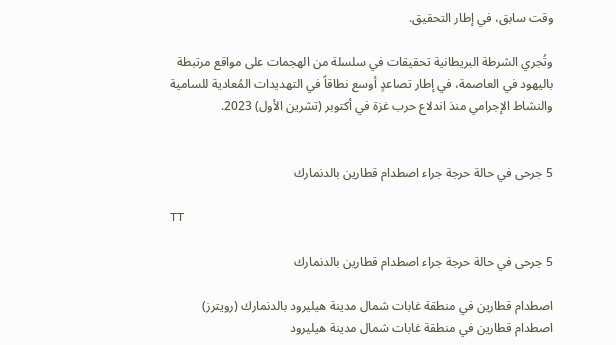وقت سابق، ‌في إطار التحقيق.

وتُجري الشرطة البريطانية تحقيقات في سلسلة من الهجمات على مواقع مرتبطة باليهود في العاصمة، في إطار تصاعدٍ أوسع نطاقاً في التهديدات المُعادية للسامية والنشاط الإجرامي منذ اندلاع حرب غزة في أكتوبر (تشرين الأول) 2023.


5 جرحى في حالة حرجة جراء اصطدام قطارين بالدنمارك

TT

5 جرحى في حالة حرجة جراء اصطدام قطارين بالدنمارك

اصطدام قطارين في منطقة غابات شمال مدينة هيليرود بالدنمارك (رويترز)
اصطدام قطارين في منطقة غابات شمال مدينة هيليرود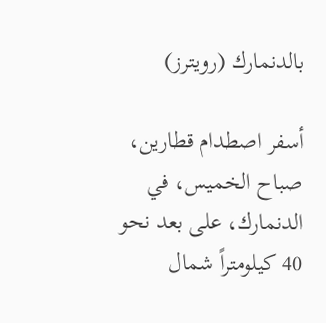بالدنمارك (رويترز)

أسفر اصطدام قطارين، صباح الخميس، في الدنمارك، على بعد نحو 40 كيلومتراً شمال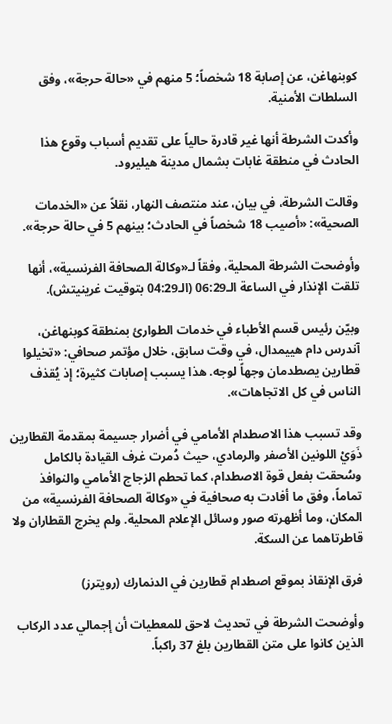كوبنهاغن، عن إصابة 18 شخصاً؛ 5 منهم في «حالة حرجة»، وفق السلطات الأمنية.

وأكدت الشرطة أنها غير قادرة حالياً على تقديم أسباب وقوع هذا الحادث في منطقة غابات بشمال مدينة هيليرود.

وقالت الشرطة، في بيان، عند منتصف النهار، نقلاً عن «الخدمات الصحية»: «أصيب 18 شخصاً في الحادث؛ بينهم 5 في حالة حرجة».

وأوضحت الشرطة المحلية، وفقاً لـ«وكالة الصحافة الفرنسية»، أنها تلقت الإنذار في الساعة الـ06:29 (الـ04:29 بتوقيت غرينيتش).

وبيّن رئيس قسم الأطباء في خدمات الطوارئ بمنطقة كوبنهاغن، آندرس دام هييمدال، في وقت سابق، خلال مؤتمر صحافي: «تخيلوا قطارين يصطدمان وجهاً لوجه. هذا يسبب إصابات كثيرة؛ إذ يُقذف الناس في كل الاتجاهات».

وقد تسبب هذا الاصطدام الأمامي في أضرار جسيمة بمقدمة القطارين ذَوَيْ اللونين الأصفر والرمادي، حيث دُمرت غرف القيادة بالكامل وسُحقت بفعل قوة الاصطدام، كما تحطم الزجاج الأمامي والنوافذ تماماً، وفق ما أفادت به صحافية في «وكالة الصحافة الفرنسية» من المكان، وما أظهرته صور وسائل الإعلام المحلية. ولم يخرج القطاران ولا قاطرتاهما عن السكة.

فرق الإنقاذ بموقع اصطدام قطارين في الدنمارك (رويترز)

وأوضحت الشرطة في تحديث لاحق للمعطيات أن إجمالي عدد الركاب الذين كانوا على متن القطارين بلغ 37 راكباً.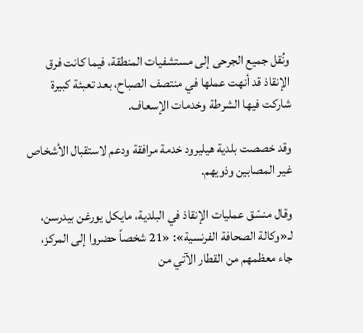ونُقل جميع الجرحى إلى مستشفيات المنطقة، فيما كانت فرق الإنقاذ قد أنهت عملها في منتصف الصباح، بعد تعبئة كبيرة شاركت فيها الشرطة وخدمات الإسعاف.

وقد خصصت بلدية هيليرود خدمة مرافقة ودعم لاستقبال الأشخاص غير المصابين وذويهم.

وقال منسّق عمليات الإنقاذ في البلدية، مايكل يورغن بيدرسن، لـ«وكالة الصحافة الفرنسية»: «21 شخصاً حضروا إلى المركز، جاء معظمهم من القطار الآتي من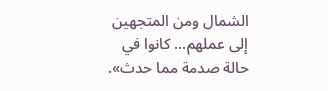الشمال ومن المتجهين إلى عملهم... كانوا في حالة صدمة مما حدث».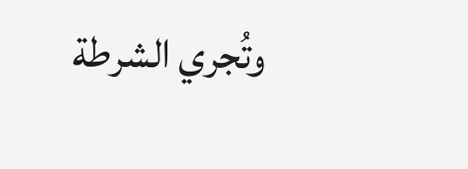وتُجري الشرطة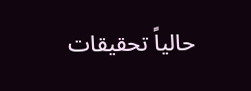حالياً تحقيقات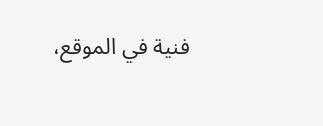فنية في الموقع،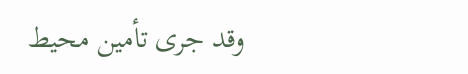وقد جرى تأمين محيط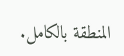المنطقة بالكامل.